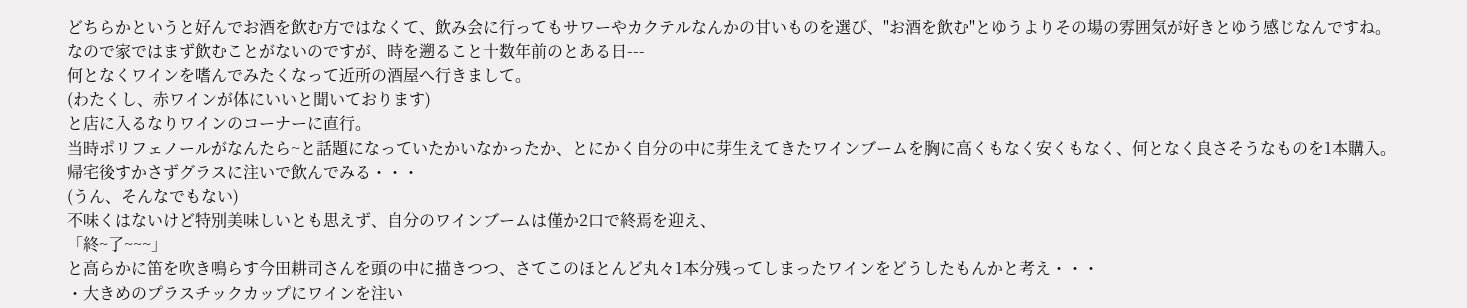どちらかというと好んでお酒を飲む方ではなくて、飲み会に行ってもサワーやカクテルなんかの甘いものを選び、"お酒を飲む"とゆうよりその場の雰囲気が好きとゆう感じなんですね。
なので家ではまず飲むことがないのですが、時を遡ること十数年前のとある日---
何となくワインを嗜んでみたくなって近所の酒屋へ行きまして。
(わたくし、赤ワインが体にいいと聞いております)
と店に入るなりワインのコーナーに直行。
当時ポリフェノールがなんたら~と話題になっていたかいなかったか、とにかく自分の中に芽生えてきたワインブームを胸に高くもなく安くもなく、何となく良さそうなものを1本購入。
帰宅後すかさずグラスに注いで飲んでみる・・・
(うん、そんなでもない)
不味くはないけど特別美味しいとも思えず、自分のワインブームは僅か2口で終焉を迎え、
「終~了~~~」
と高らかに笛を吹き鳴らす今田耕司さんを頭の中に描きつつ、さてこのほとんど丸々1本分残ってしまったワインをどうしたもんかと考え・・・
・大きめのプラスチックカップにワインを注い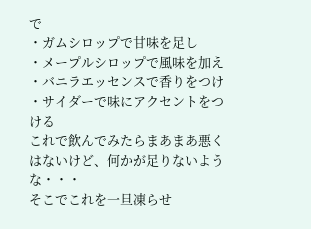で
・ガムシロップで甘味を足し
・メープルシロップで風味を加え
・バニラエッセンスで香りをつけ
・サイダーで味にアクセントをつける
これで飲んでみたらまあまあ悪くはないけど、何かが足りないような・・・
そこでこれを一旦凍らせ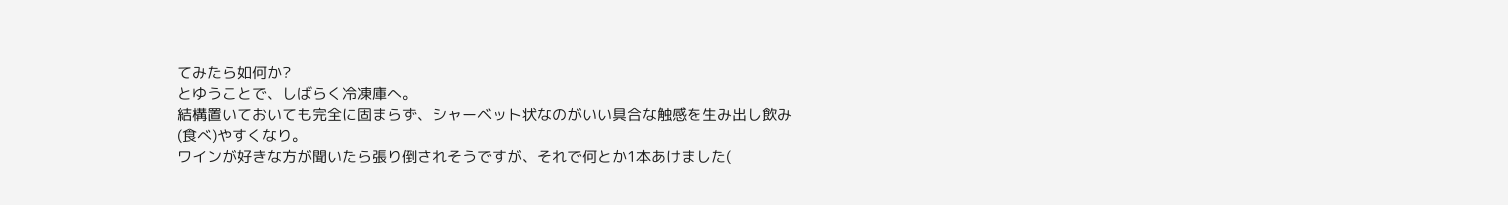てみたら如何か?
とゆうことで、しばらく冷凍庫へ。
結構置いておいても完全に固まらず、シャーベット状なのがいい具合な触感を生み出し飲み(食べ)やすくなり。
ワインが好きな方が聞いたら張り倒されそうですが、それで何とか1本あけました(